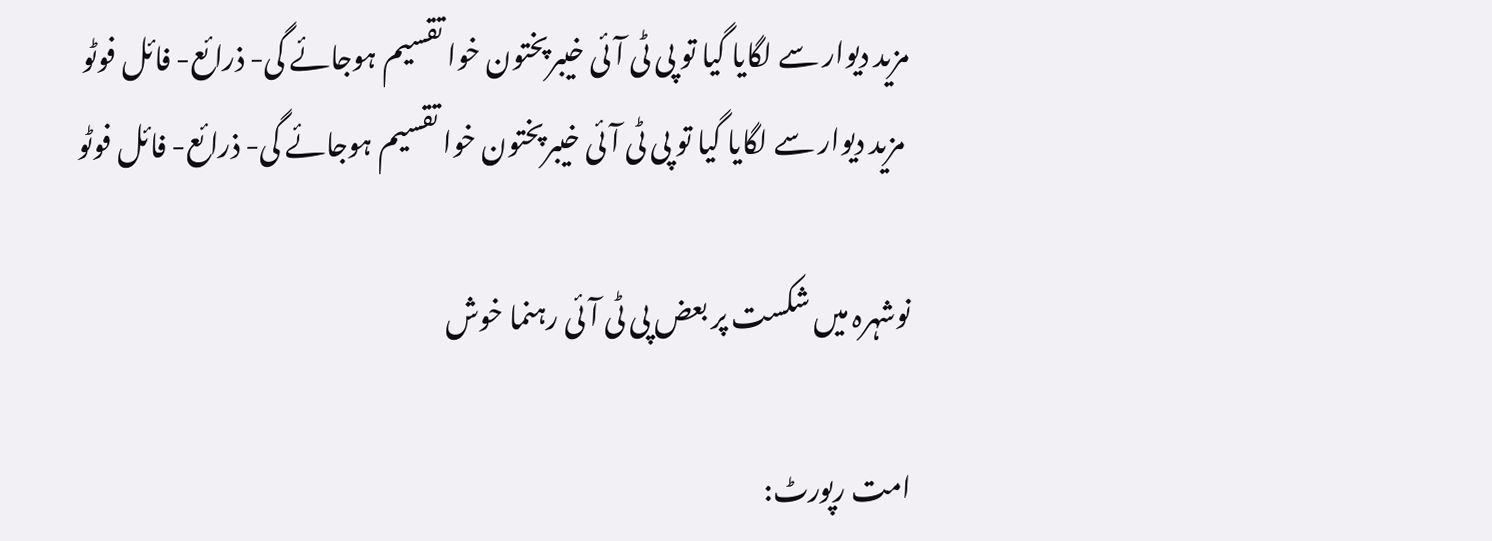مزید دیوار سے لگایا گیا تو پی ٹی آئی خیبرپختون خوا تقسیم ہوجائے گی- ذرائع- فائل فوٹو
 مزید دیوار سے لگایا گیا تو پی ٹی آئی خیبرپختون خوا تقسیم ہوجائے گی- ذرائع- فائل فوٹو

نوشہرہ میں شکست پر بعض پی ٹی آئی رہنما خوش

امت رپورٹ: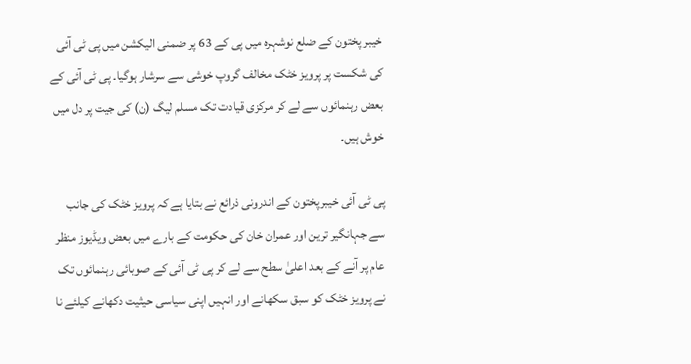خیبر پختون کے ضلع نوشہرہ میں پی کے 63 پر ضمنی الیکشن میں پی ٹی آئی کی شکست پر پرویز خٹک مخالف گروپ خوشی سے سرشار ہوگیا۔ پی ٹی آئی کے بعض رہنمائوں سے لے کر مرکزی قیادت تک مسلم لیگ (ن) کی جیت پر دل میں خوش ہیں۔

پی ٹی آئی خیبرپختون کے اندرونی ذرائع نے بتایا ہے کہ پرویز خٹک کی جانب سے جہانگیر ترین اور عمران خان کی حکومت کے بارے میں بعض ویڈیوز منظر عام پر آنے کے بعد اعلیٰ سطح سے لے کر پی ٹی آئی کے صوبائی رہنمائوں تک نے پرویز خٹک کو سبق سکھانے اور انہیں اپنی سیاسی حیثیت دکھانے کیلئے نا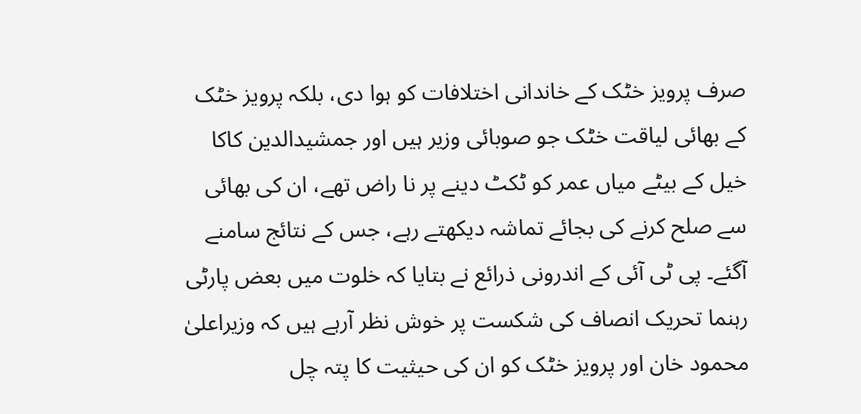صرف پرویز خٹک کے خاندانی اختلافات کو ہوا دی، بلکہ پرویز خٹک کے بھائی لیاقت خٹک جو صوبائی وزیر ہیں اور جمشیدالدین کاکا خیل کے بیٹے میاں عمر کو ٹکٹ دینے پر نا راض تھے، ان کی بھائی سے صلح کرنے کی بجائے تماشہ دیکھتے رہے، جس کے نتائج سامنے آگئے۔ پی ٹی آئی کے اندرونی ذرائع نے بتایا کہ خلوت میں بعض پارٹی رہنما تحریک انصاف کی شکست پر خوش نظر آرہے ہیں کہ وزیراعلیٰ محمود خان اور پرویز خٹک کو ان کی حیثیت کا پتہ چل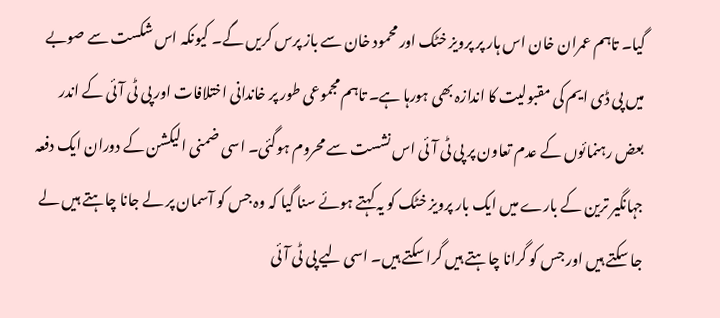گیا۔ تاہم عمران خان اس ہار پر پرویز خٹک اور محمود خان سے باز پرس کریں گے۔ کیونکہ اس شکست سے صوبے میں پی ڈی ایم کی مقبولیت کا اندازہ بھی ہورہا ہے۔ تاہم مجموعی طور پر خاندانی اختلافات اور پی ٹی آئی کے اندر بعض رہنمائوں کے عدم تعاون پر پی ٹی آئی اس نشست سے محروم ہوگئی۔ اسی ضمنی الیکشن کے دوران ایک دفعہ جہانگیر ترین کے بارے میں ایک بار پرویز خٹک کو یہ کہتے ہوئے سنا گیا کہ وہ جس کو آسمان پر لے جانا چاہتے ہیں لے جا سکتے ہیں اور جس کو گرانا چاہتے ہیں گرا سکتے ہیں۔ اسی لیے پی ٹی آئی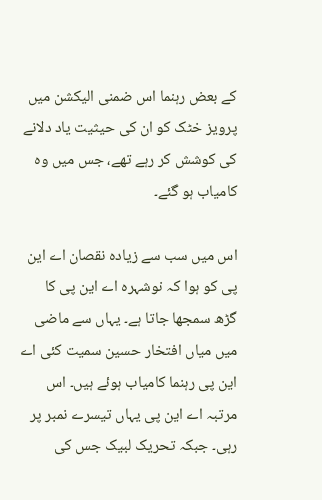کے بعض رہنما اس ضمنی الیکشن میں پرویز خٹک کو ان کی حیثیت یاد دلانے کی کوشش کر رہے تھے، جس میں وہ کامیاب ہو گئے۔

اس میں سب سے زیادہ نقصان اے این پی کو ہوا کہ نوشہرہ اے این پی کا گڑھ سمجھا جاتا ہے۔ یہاں سے ماضی میں میاں افتخار حسین سمیت کئی اے این پی رہنما کامیاب ہوئے ہیں۔ اس مرتبہ اے این پی یہاں تیسرے نمبر پر رہی۔ جبکہ تحریک لبیک جس کی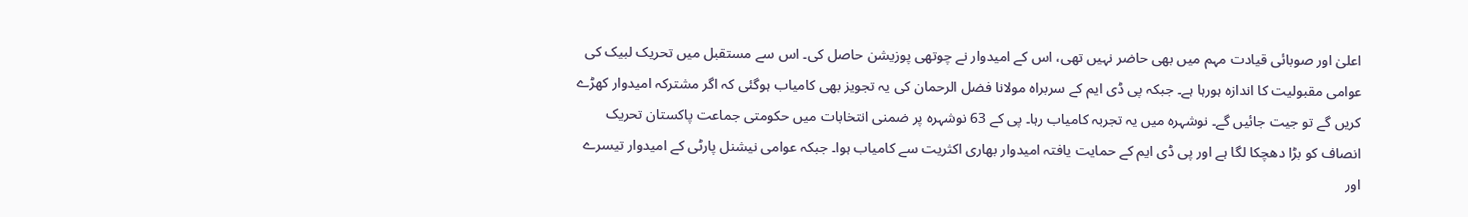اعلیٰ اور صوبائی قیادت مہم میں بھی حاضر نہیں تھی، اس کے امیدوار نے چوتھی پوزیشن حاصل کی۔ اس سے مستقبل میں تحریک لبیک کی عوامی مقبولیت کا اندازہ ہورہا ہے۔ جبکہ پی ڈی ایم کے سربراہ مولانا فضل الرحمان کی یہ تجویز بھی کامیاب ہوگئی کہ اگر مشترکہ امیدوار کھڑے کریں گے تو جیت جائیں گے۔ نوشہرہ میں یہ تجربہ کامیاب رہا۔ پی کے 63 نوشہرہ پر ضمنی انتخابات میں حکومتی جماعت پاکستان تحریک انصاف کو بڑا دھچکا لگا ہے اور پی ڈی ایم کے حمایت یافتہ امیدوار بھاری اکثریت سے کامیاب ہوا۔ جبکہ عوامی نیشنل پارٹی کے امیدوار تیسرے اور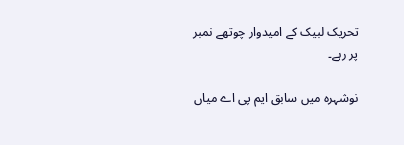تحریک لبیک کے امیدوار چوتھے نمبر پر رہے۔

نوشہرہ میں سابق ایم پی اے میاں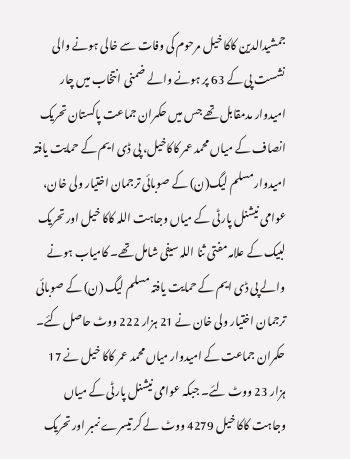جمشیدالدین کاکا خیل مرحوم کی وفات سے خالی ہونے والی نشست پی کے 63 پر ہونے والے ضمنی انتخاب میں چار امیدوار مدمقابل تھے جس میں حکمران جماعت پاکستان تحریک انصاف کے میاں محمد عمر کاکاخیل، پی ڈی ایم کے حمایت یافتہ امیدوار مسلم لیگ(ن) کے صوبائی ترجمان اختیار ولی خان، عوامی نیشنل پارٹی کے میاں وجاہت اللہ کاکا خیل اور تحریک لبیک کے علامہ مفتی ثنا اللہ سیفی شامل تھے۔ کامیاب ہونے والے پی ڈی ایم کے حمایت یافتہ مسلم لیگ (ن) کے صوبائی ترجمان اختیار ولی خان نے 21 ہزار 222 ووٹ حاصل کئے۔ حکمران جماعت کے امیدوار میاں محمد عمر کاکا خیل نے 17 ہزار 23 ووٹ لئے۔ جبکہ عوامی نیشنل پارٹی کے میاں وجاہت کاکا خیل 4279 ووٹ لے کر تیسرے نمبر اور تحریک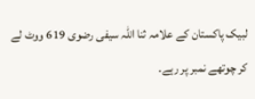لبیک پاکستان کے علامہ ثنا اللہ سیفی رضوی 619 ووٹ لے کر چوتھے نمبر پر رہے۔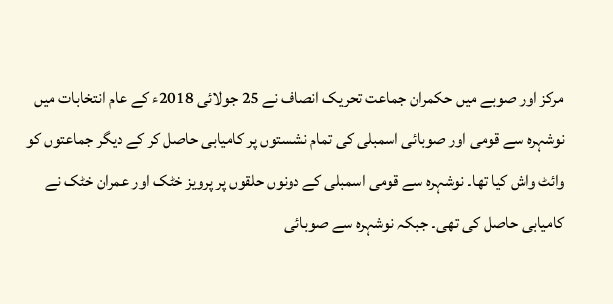مرکز اور صوبے میں حکمران جماعت تحریک انصاف نے 25 جولائی 2018ء کے عام انتخابات میں نوشہرہ سے قومی اور صوبائی اسمبلی کی تمام نشستوں پر کامیابی حاصل کر کے دیگر جماعتوں کو وائٹ واش کیا تھا۔ نوشہرہ سے قومی اسمبلی کے دونوں حلقوں پر پرویز خٹک اور عمران خٹک نے کامیابی حاصل کی تھی۔ جبکہ نوشہرہ سے صوبائی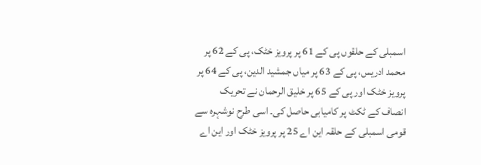اسمبلی کے حلقوں پی کے 61 پر پرویز خٹک، پی کے 62 پر محمد ادریس، پی کے 63 پر میاں جمشید الدین، پی کے 64 پر پرویز خٹک اور پی کے 65 پر خلیق الرحمان نے تحریک انصاف کے ٹکٹ پر کامیابی حاصل کی۔ اسی طرح نوشہرہ سے قومی اسمبلی کے حلقہ این اے 25 پر پرویز خٹک اور این اے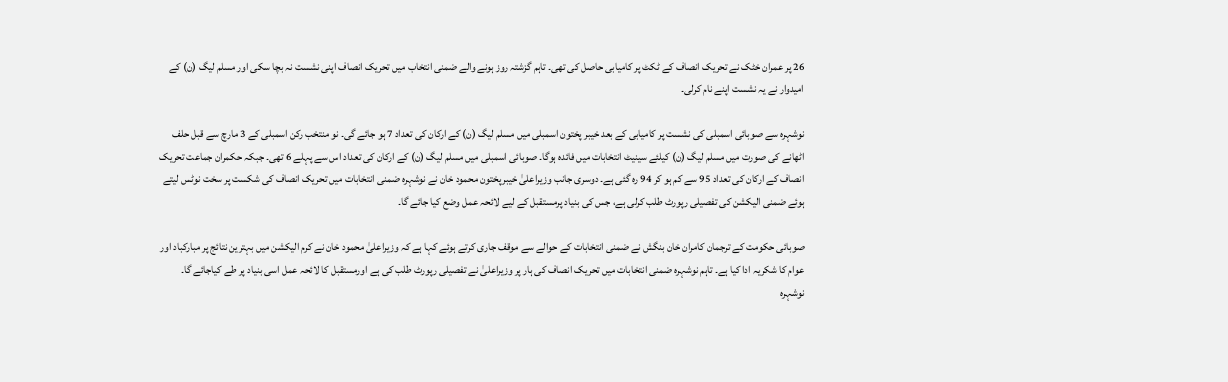26 پر عمران خٹک نے تحریک انصاف کے ٹکٹ پر کامیابی حاصل کی تھی۔ تاہم گزشتہ روز ہونے والے ضمنی انتخاب میں تحریک انصاف اپنی نشست نہ بچا سکی اور مسلم لیگ (ن) کے امیدوار نے یہ نشست اپنے نام کرلی۔

نوشہرہ سے صوبائی اسمبلی کی نشست پر کامیابی کے بعد خیبر پختون اسمبلی میں مسلم لیگ (ن) کے ارکان کی تعداد 7 ہو جائے گی۔ نو منتخب رکن اسمبلی کے 3 مارچ سے قبل حلف اٹھانے کی صورت میں مسلم لیگ (ن) کیلئے سینیٹ انتخابات میں فائدہ ہوگا۔ صوبائی اسمبلی میں مسلم لیگ (ن) کے ارکان کی تعداد اس سے پہلے 6 تھی۔ جبکہ حکمران جماعت تحریک انصاف کے ارکان کی تعداد 95 سے کم ہو کر 94 رہ گئی ہے۔ دوسری جانب وزیراعلیٰ خیبرپختون محمود خان نے نوشہرہ ضمنی انتخابات میں تحریک انصاف کی شکست پر سخت نوٹس لیتے ہوئے ضمنی الیکشن کی تفصیلی رپورٹ طلب کرلی ہے، جس کی بنیاد پرمستقبل کے لیے لائحہ عمل وضع کیا جائے گا۔

صوبائی حکومت کے ترجمان کامران خان بنگش نے ضمنی انتخابات کے حوالے سے موقف جاری کرتے ہوئے کہا ہے کہ وزیراعلیٰ محمود خان نے کرم الیکشن میں بہترین نتائج پر مبارکباد اور عوام کا شکریہ ادا کیا ہے۔ تاہم نوشہرہ ضمنی انتخابات میں تحریک انصاف کی ہار پر وزیراعلیٰ نے تفصیلی رپورٹ طلب کی ہے اورمستقبل کا لائحہ عمل اسی بنیاد پر طے کیاجائے گا۔ نوشہرہ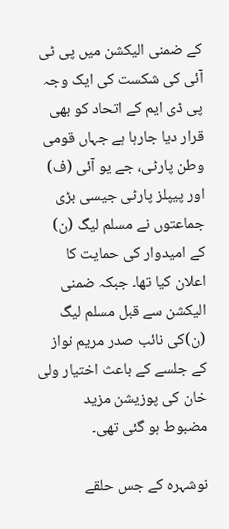کے ضمنی الیکشن میں پی ٹی آئی کی شکست کی ایک وجہ پی ڈی ایم کے اتحاد کو بھی قرار دیا جارہا ہے جہاں قومی وطن پارٹی، جے یو آئی (ف) اور پیپلز پارٹی جیسی بڑی جماعتوں نے مسلم لیگ (ن) کے امیدوار کی حمایت کا اعلان کیا تھا۔ جبکہ ضمنی الیکشن سے قبل مسلم لیگ (ن)کی نائب صدر مریم نواز کے جلسے کے باعث اختیار ولی خان کی پوزیشن مزید مضبوط ہو گئی تھی۔

نوشہرہ کے جس حلقے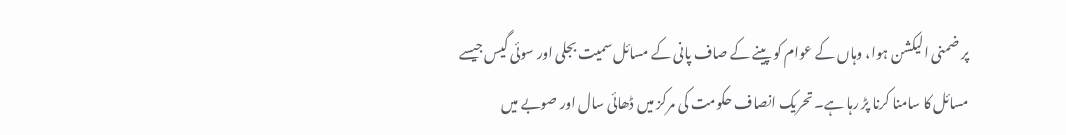پر ضمنی الیکشن ہوا، وہاں کے عوام کو پینے کے صاف پانی کے مسائل سمیت بجلی اور سوئی گیس جیسے مسائل کا سامنا کرنا پڑ رہا ہے۔ تحریک انصاف حکومت کی مرکز میں ڈھائی سال اور صوبے میں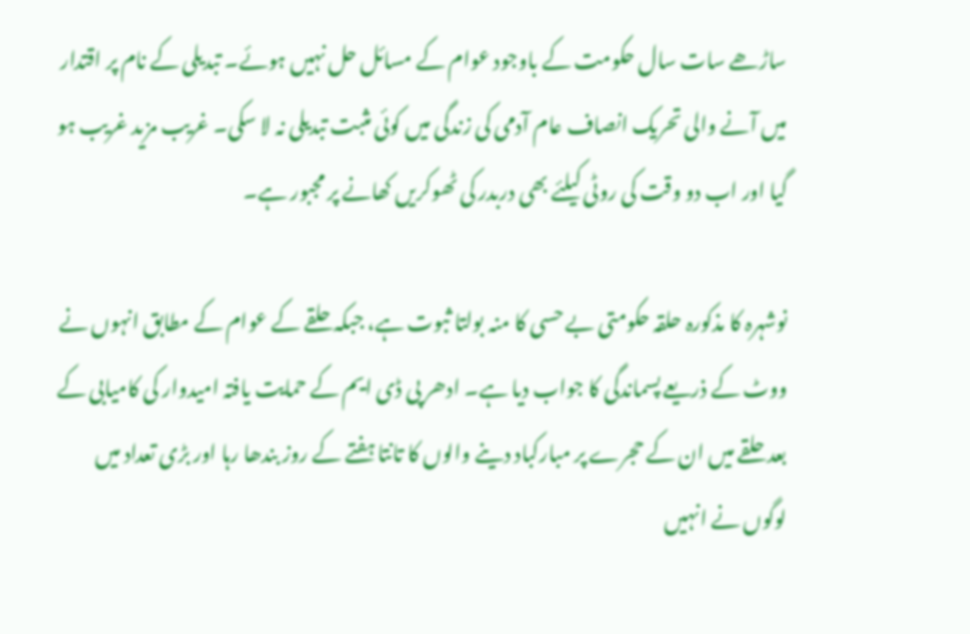ساڑھے سات سال حکومت کے باوجود عوام کے مسائل حل نہیں ہوئے۔ تبدیلی کے نام پر اقتدار میں آنے والی تحریک انصاف عام آدمی کی زندگی میں کوئی مثبت تبدیلی نہ لا سکی۔ غریب مزید غریب ہو گیا اور اب دو وقت کی روٹی کیلئے بھی دربدر کی ٹھوکریں کھانے پر مجبور ہے۔

نوشہرہ کا مذکورہ حلقہ حکومتی بے حسی کا منہ بولتا ثبوت ہے، جبکہ حلقے کے عوام کے مطابق انہوں نے ووٹ کے ذریعے پسماندگی کا جواب دیا ہے۔ ادھر پی ڈی ایم کے حمایت یافتہ امیدوار کی کامیابی کے بعد حلقے میں ان کے حجرے پر مبارکباد دینے والوں کا تانتا ہفتے کے روز بندھا رہا اور بڑی تعداد میں لوگوں نے انہیں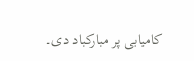کامیابی پر مبارکباد دی۔